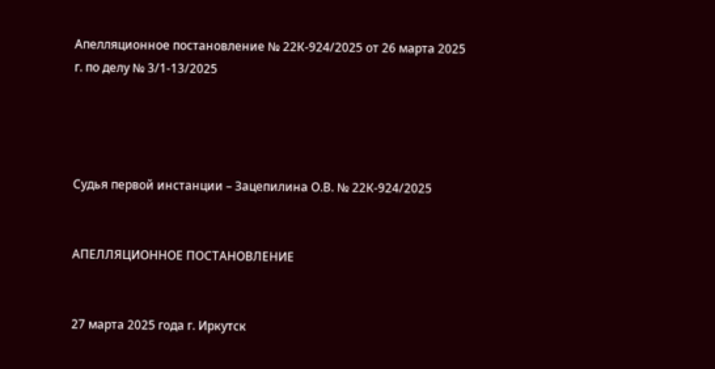Апелляционное постановление № 22К-924/2025 от 26 марта 2025 г. по делу № 3/1-13/2025




Судья первой инстанции – Зацепилина О.В. № 22К-924/2025


АПЕЛЛЯЦИОННОЕ ПОСТАНОВЛЕНИЕ


27 марта 2025 года г. Иркутск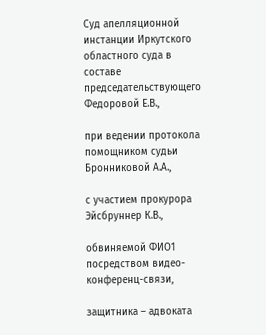Суд апелляционной инстанции Иркутского областного суда в составе председательствующего Федоровой Е.В.,

при ведении протокола помощником судьи Бронниковой А.А.,

с участием прокурора Эйсбруннер К.В.,

обвиняемой ФИО1 посредством видео-конференц-связи,

защитника – адвоката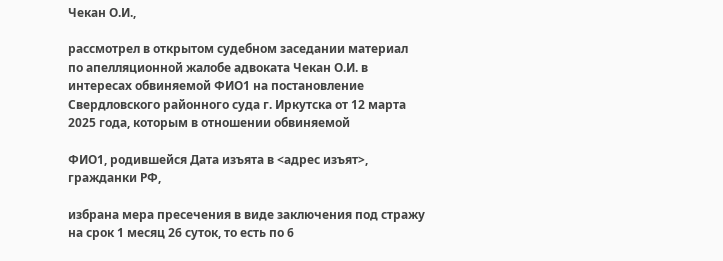Чекан О.И.,

рассмотрел в открытом судебном заседании материал по апелляционной жалобе адвоката Чекан О.И. в интересах обвиняемой ФИО1 на постановление Свердловского районного суда г. Иркутска от 12 марта 2025 года, которым в отношении обвиняемой

ФИО1, родившейся Дата изъята в <адрес изъят>, гражданки РФ,

избрана мера пресечения в виде заключения под стражу на срок 1 месяц 26 суток, то есть по 6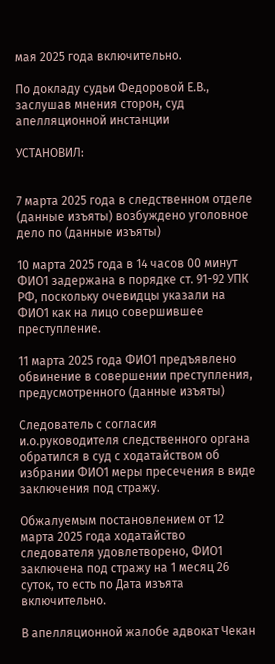мая 2025 года включительно.

По докладу судьи Федоровой Е.В., заслушав мнения сторон, суд апелляционной инстанции

УСТАНОВИЛ:


7 марта 2025 года в следственном отделе (данные изъяты) возбуждено уголовное дело по (данные изъяты)

10 марта 2025 года в 14 часов 00 минут ФИО1 задержана в порядке ст. 91-92 УПК РФ, поскольку очевидцы указали на ФИО1 как на лицо совершившее преступление.

11 марта 2025 года ФИО1 предъявлено обвинение в совершении преступления, предусмотренного (данные изъяты)

Следователь с согласия и.о.руководителя следственного органа обратился в суд с ходатайством об избрании ФИО1 меры пресечения в виде заключения под стражу.

Обжалуемым постановлением от 12 марта 2025 года ходатайство следователя удовлетворено, ФИО1 заключена под стражу на 1 месяц 26 суток, то есть по Дата изъята включительно.

В апелляционной жалобе адвокат Чекан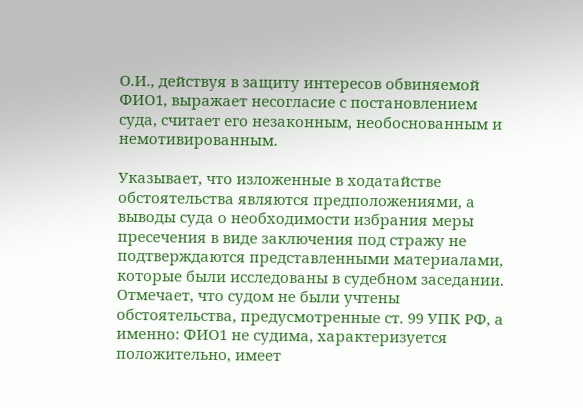О.И., действуя в защиту интересов обвиняемой ФИО1, выражает несогласие с постановлением суда, считает его незаконным, необоснованным и немотивированным.

Указывает, что изложенные в ходатайстве обстоятельства являются предположениями, а выводы суда о необходимости избрания меры пресечения в виде заключения под стражу не подтверждаются представленными материалами, которые были исследованы в судебном заседании. Отмечает, что судом не были учтены обстоятельства, предусмотренные ст. 99 УПК РФ, а именно: ФИО1 не судима, характеризуется положительно, имеет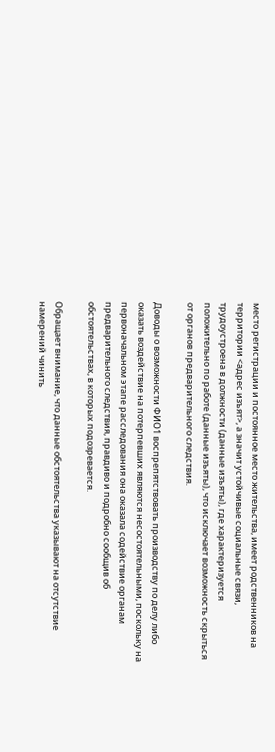место регистрации и постоянное место жительства, имеет родственников на территории <адрес изъят>, а значит устойчивые социальные связи, трудоустроена в должности (данные изъяты), где характеризуется положительно по работе (данные изъяты), что исключает возможность скрыться от органов предварительного следствия.

Доводы о возможности ФИО1 воспрепятствовать производству по делу либо оказать воздействие на потерпевших являются несостоятельными, поскольку на первоначальном этапе расследования она оказала содействие органам предварительного следствия, правдиво и подробно сообщив об обстоятельствах, в которых подозревается.

Обращает внимание, что данные обстоятельства указывают на отсутствие намерений чинить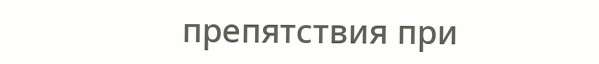препятствия при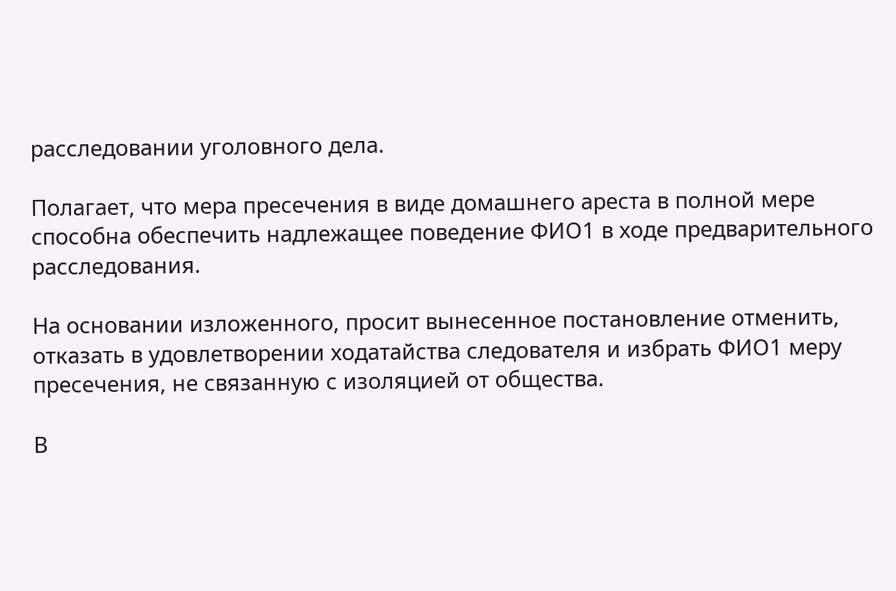расследовании уголовного дела.

Полагает, что мера пресечения в виде домашнего ареста в полной мере способна обеспечить надлежащее поведение ФИО1 в ходе предварительного расследования.

На основании изложенного, просит вынесенное постановление отменить, отказать в удовлетворении ходатайства следователя и избрать ФИО1 меру пресечения, не связанную с изоляцией от общества.

В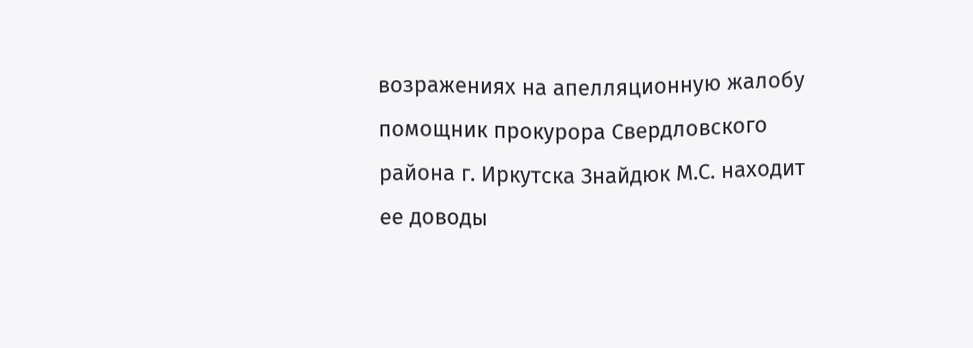возражениях на апелляционную жалобу помощник прокурора Свердловского района г. Иркутска Знайдюк М.С. находит ее доводы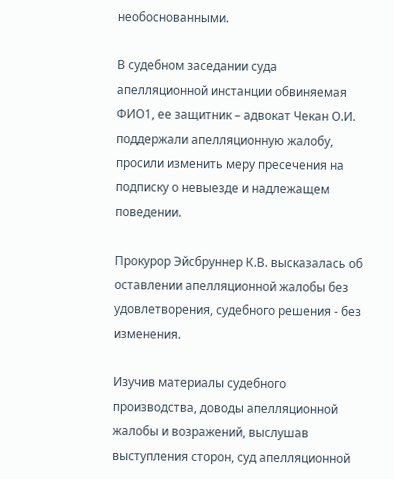необоснованными.

В судебном заседании суда апелляционной инстанции обвиняемая ФИО1, ее защитник – адвокат Чекан О.И. поддержали апелляционную жалобу, просили изменить меру пресечения на подписку о невыезде и надлежащем поведении.

Прокурор Эйсбруннер К.В. высказалась об оставлении апелляционной жалобы без удовлетворения, судебного решения - без изменения.

Изучив материалы судебного производства, доводы апелляционной жалобы и возражений, выслушав выступления сторон, суд апелляционной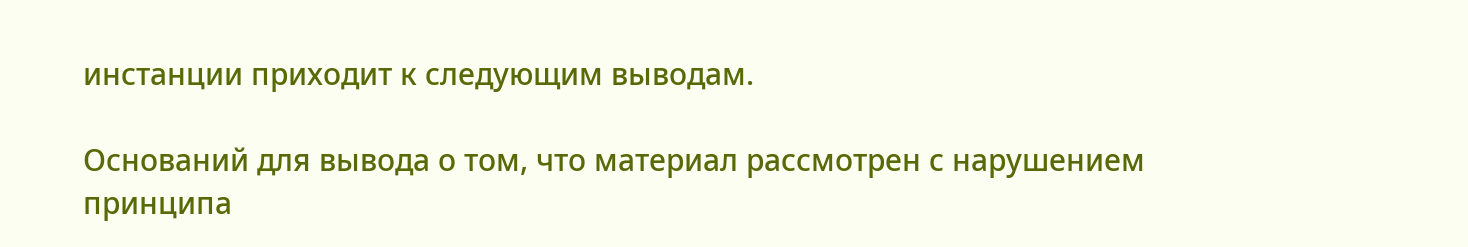инстанции приходит к следующим выводам.

Оснований для вывода о том, что материал рассмотрен с нарушением принципа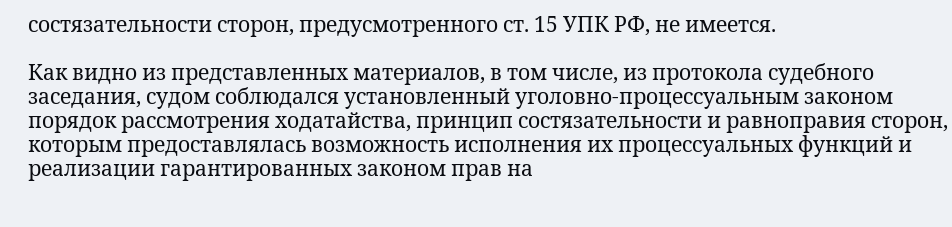состязательности сторон, предусмотренного ст. 15 УПК РФ, не имеется.

Как видно из представленных материалов, в том числе, из протокола судебного заседания, судом соблюдался установленный уголовно-процессуальным законом порядок рассмотрения ходатайства, принцип состязательности и равноправия сторон, которым предоставлялась возможность исполнения их процессуальных функций и реализации гарантированных законом прав на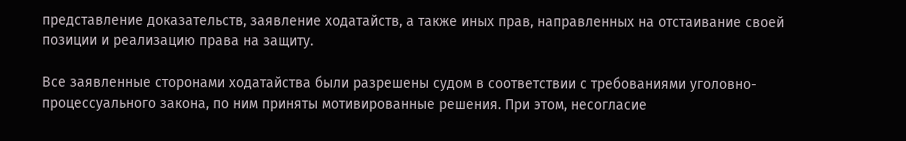представление доказательств, заявление ходатайств, а также иных прав, направленных на отстаивание своей позиции и реализацию права на защиту.

Все заявленные сторонами ходатайства были разрешены судом в соответствии с требованиями уголовно-процессуального закона, по ним приняты мотивированные решения. При этом, несогласие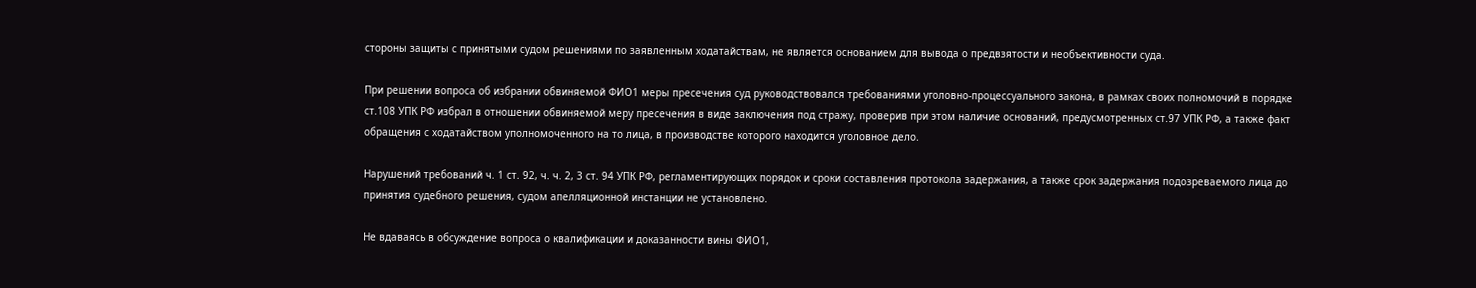стороны защиты с принятыми судом решениями по заявленным ходатайствам, не является основанием для вывода о предвзятости и необъективности суда.

При решении вопроса об избрании обвиняемой ФИО1 меры пресечения суд руководствовался требованиями уголовно-процессуального закона, в рамках своих полномочий в порядке ст.108 УПК РФ избрал в отношении обвиняемой меру пресечения в виде заключения под стражу, проверив при этом наличие оснований, предусмотренных ст.97 УПК РФ, а также факт обращения с ходатайством уполномоченного на то лица, в производстве которого находится уголовное дело.

Нарушений требований ч. 1 ст. 92, ч. ч. 2, 3 ст. 94 УПК РФ, регламентирующих порядок и сроки составления протокола задержания, а также срок задержания подозреваемого лица до принятия судебного решения, судом апелляционной инстанции не установлено.

Не вдаваясь в обсуждение вопроса о квалификации и доказанности вины ФИО1,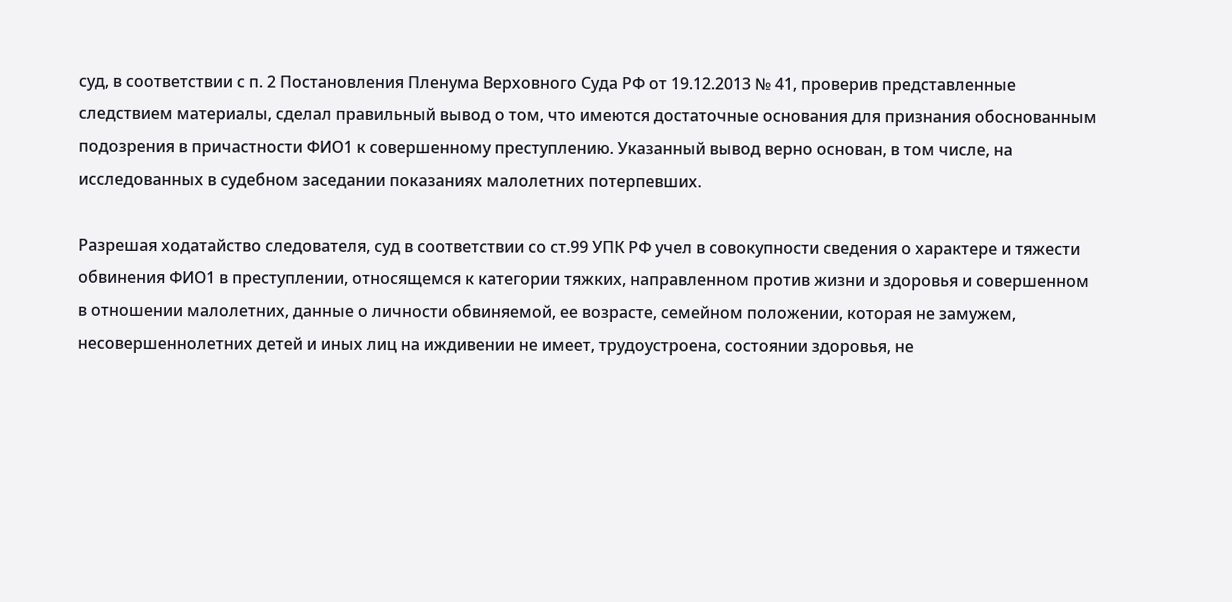суд, в соответствии с п. 2 Постановления Пленума Верховного Суда РФ от 19.12.2013 № 41, проверив представленные следствием материалы, сделал правильный вывод о том, что имеются достаточные основания для признания обоснованным подозрения в причастности ФИО1 к совершенному преступлению. Указанный вывод верно основан, в том числе, на исследованных в судебном заседании показаниях малолетних потерпевших.

Разрешая ходатайство следователя, суд в соответствии со ст.99 УПК РФ учел в совокупности сведения о характере и тяжести обвинения ФИО1 в преступлении, относящемся к категории тяжких, направленном против жизни и здоровья и совершенном в отношении малолетних, данные о личности обвиняемой, ее возрасте, семейном положении, которая не замужем, несовершеннолетних детей и иных лиц на иждивении не имеет, трудоустроена, состоянии здоровья, не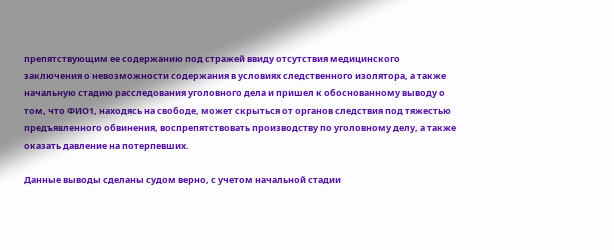препятствующим ее содержанию под стражей ввиду отсутствия медицинского заключения о невозможности содержания в условиях следственного изолятора, а также начальную стадию расследования уголовного дела и пришел к обоснованному выводу о том, что ФИО1, находясь на свободе, может скрыться от органов следствия под тяжестью предъявленного обвинения, воспрепятствовать производству по уголовному делу, а также оказать давление на потерпевших.

Данные выводы сделаны судом верно, с учетом начальной стадии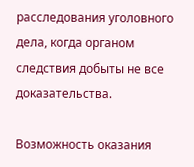расследования уголовного дела, когда органом следствия добыты не все доказательства.

Возможность оказания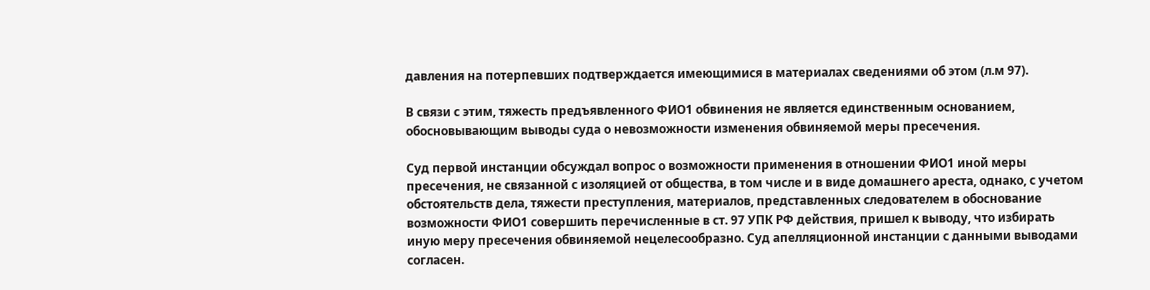давления на потерпевших подтверждается имеющимися в материалах сведениями об этом (л.м 97).

В связи с этим, тяжесть предъявленного ФИО1 обвинения не является единственным основанием, обосновывающим выводы суда о невозможности изменения обвиняемой меры пресечения.

Суд первой инстанции обсуждал вопрос о возможности применения в отношении ФИО1 иной меры пресечения, не связанной с изоляцией от общества, в том числе и в виде домашнего ареста, однако, с учетом обстоятельств дела, тяжести преступления, материалов, представленных следователем в обоснование возможности ФИО1 совершить перечисленные в ст. 97 УПК РФ действия, пришел к выводу, что избирать иную меру пресечения обвиняемой нецелесообразно. Суд апелляционной инстанции с данными выводами согласен.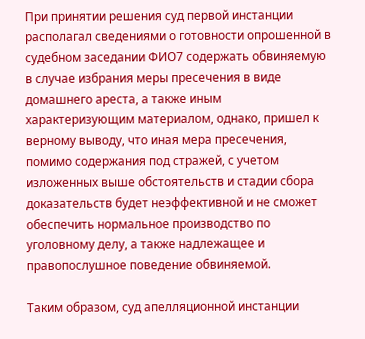При принятии решения суд первой инстанции располагал сведениями о готовности опрошенной в судебном заседании ФИО7 содержать обвиняемую в случае избрания меры пресечения в виде домашнего ареста, а также иным характеризующим материалом, однако, пришел к верному выводу, что иная мера пресечения, помимо содержания под стражей, с учетом изложенных выше обстоятельств и стадии сбора доказательств будет неэффективной и не сможет обеспечить нормальное производство по уголовному делу, а также надлежащее и правопослушное поведение обвиняемой.

Таким образом, суд апелляционной инстанции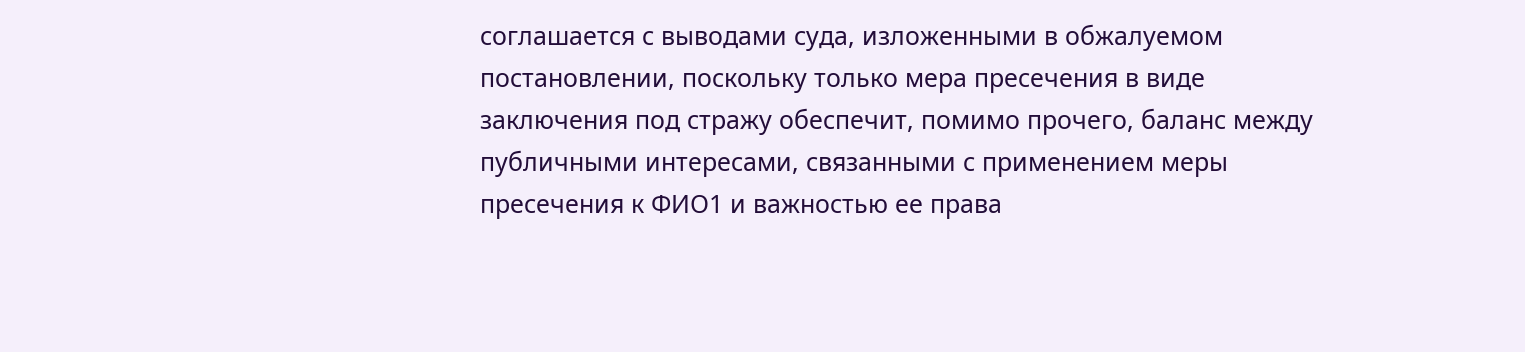соглашается с выводами суда, изложенными в обжалуемом постановлении, поскольку только мера пресечения в виде заключения под стражу обеспечит, помимо прочего, баланс между публичными интересами, связанными с применением меры пресечения к ФИО1 и важностью ее права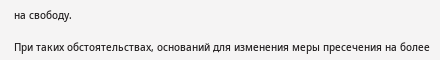на свободу.

При таких обстоятельствах, оснований для изменения меры пресечения на более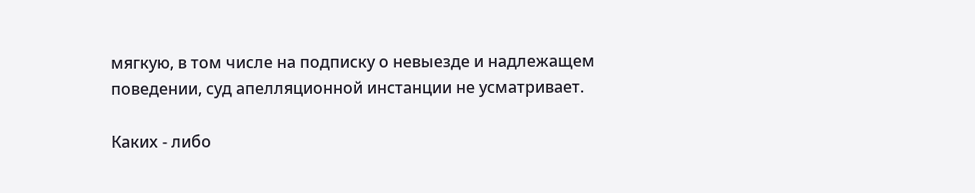мягкую, в том числе на подписку о невыезде и надлежащем поведении, суд апелляционной инстанции не усматривает.

Каких - либо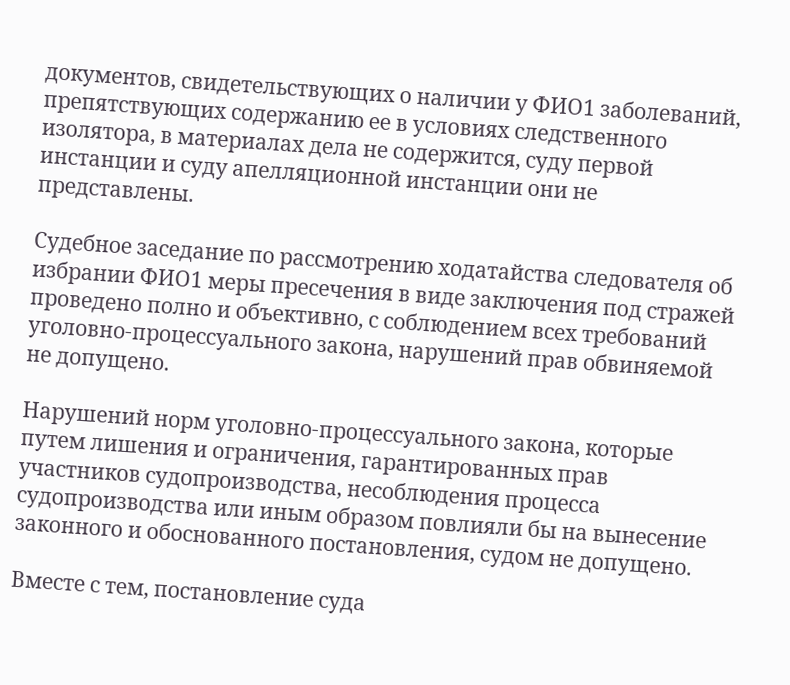документов, свидетельствующих о наличии у ФИО1 заболеваний, препятствующих содержанию ее в условиях следственного изолятора, в материалах дела не содержится, суду первой инстанции и суду апелляционной инстанции они не представлены.

Судебное заседание по рассмотрению ходатайства следователя об избрании ФИО1 меры пресечения в виде заключения под стражей проведено полно и объективно, с соблюдением всех требований уголовно-процессуального закона, нарушений прав обвиняемой не допущено.

Нарушений норм уголовно-процессуального закона, которые путем лишения и ограничения, гарантированных прав участников судопроизводства, несоблюдения процесса судопроизводства или иным образом повлияли бы на вынесение законного и обоснованного постановления, судом не допущено.

Вместе с тем, постановление суда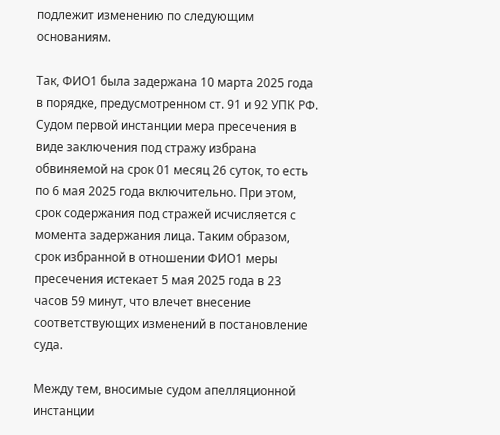подлежит изменению по следующим основаниям.

Так, ФИО1 была задержана 10 марта 2025 года в порядке, предусмотренном ст. 91 и 92 УПК РФ. Судом первой инстанции мера пресечения в виде заключения под стражу избрана обвиняемой на срок 01 месяц 26 суток, то есть по 6 мая 2025 года включительно. При этом, срок содержания под стражей исчисляется с момента задержания лица. Таким образом, срок избранной в отношении ФИО1 меры пресечения истекает 5 мая 2025 года в 23 часов 59 минут, что влечет внесение соответствующих изменений в постановление суда.

Между тем, вносимые судом апелляционной инстанции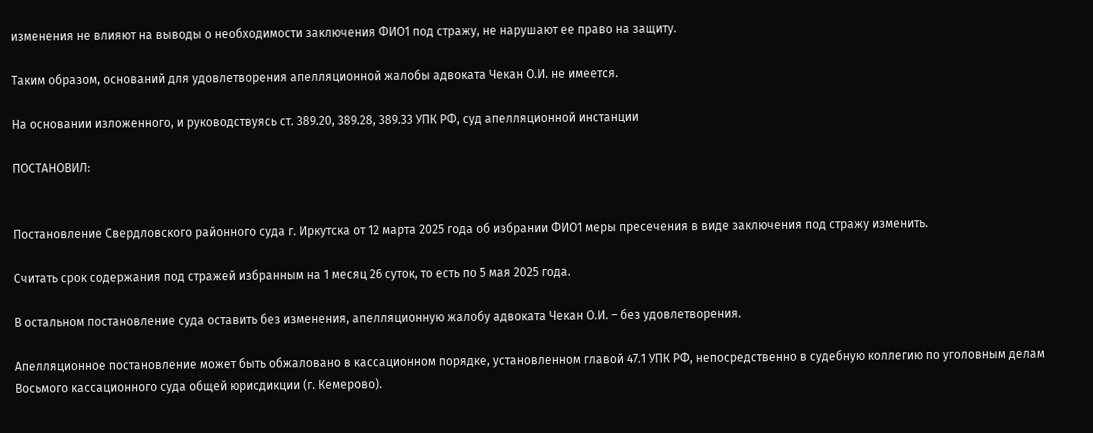изменения не влияют на выводы о необходимости заключения ФИО1 под стражу, не нарушают ее право на защиту.

Таким образом, оснований для удовлетворения апелляционной жалобы адвоката Чекан О.И. не имеется.

На основании изложенного, и руководствуясь ст. 389.20, 389.28, 389.33 УПК РФ, суд апелляционной инстанции

ПОСТАНОВИЛ:


Постановление Свердловского районного суда г. Иркутска от 12 марта 2025 года об избрании ФИО1 меры пресечения в виде заключения под стражу изменить.

Считать срок содержания под стражей избранным на 1 месяц 26 суток, то есть по 5 мая 2025 года.

В остальном постановление суда оставить без изменения, апелляционную жалобу адвоката Чекан О.И. – без удовлетворения.

Апелляционное постановление может быть обжаловано в кассационном порядке, установленном главой 47.1 УПК РФ, непосредственно в судебную коллегию по уголовным делам Восьмого кассационного суда общей юрисдикции (г. Кемерово).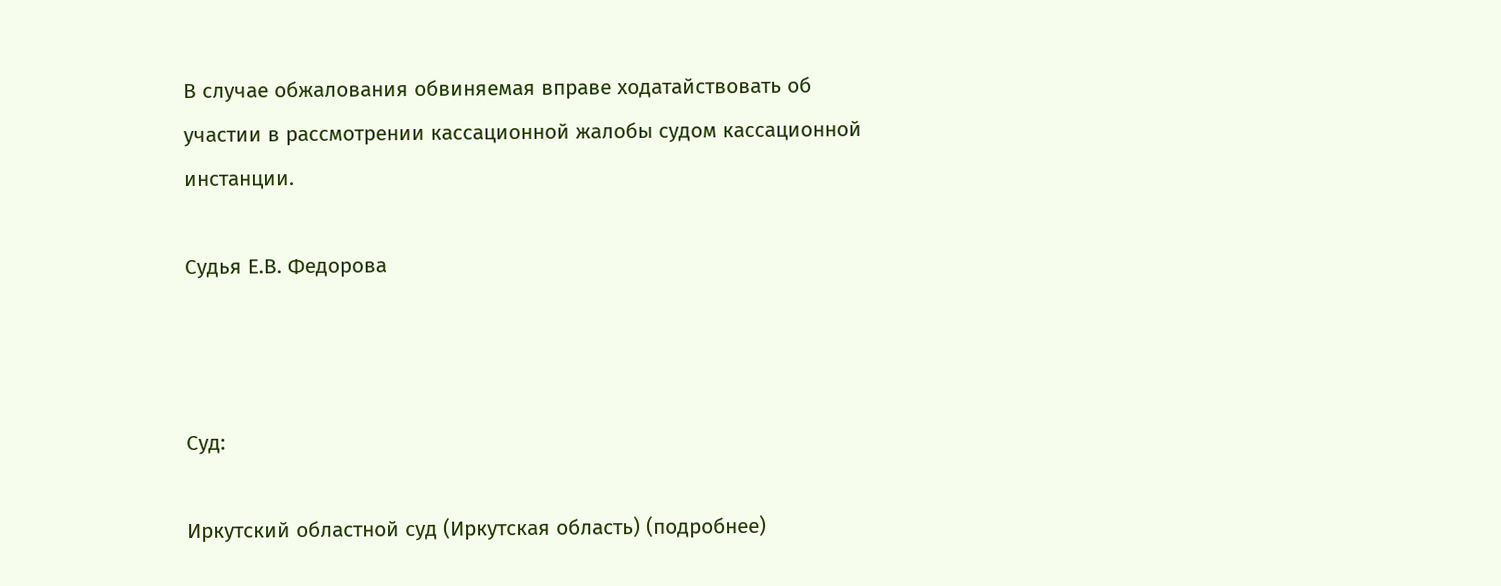В случае обжалования обвиняемая вправе ходатайствовать об участии в рассмотрении кассационной жалобы судом кассационной инстанции.

Судья Е.В. Федорова



Суд:

Иркутский областной суд (Иркутская область) (подробнее)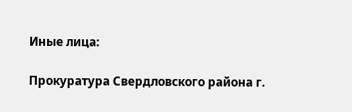Иные лица:

Прокуратура Свердловского района г.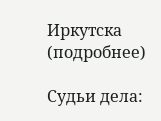Иркутска (подробнее)

Судьи дела: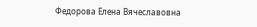Федорова Елена Вячеславовна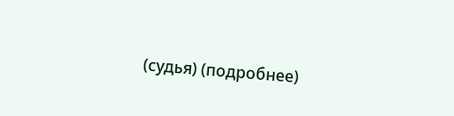(судья) (подробнее)